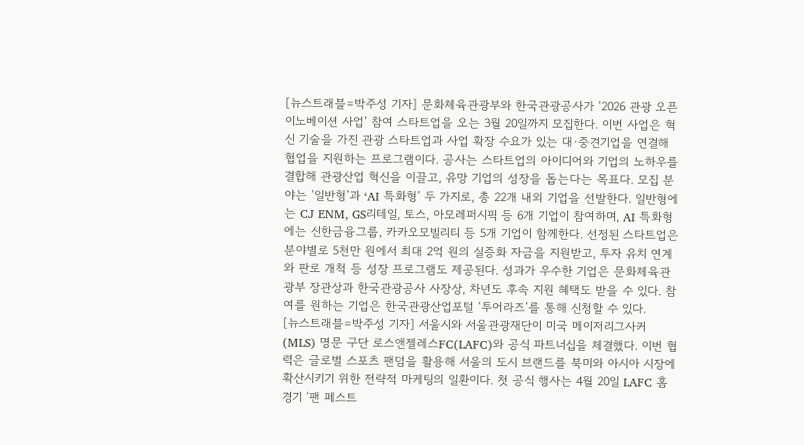[뉴스트래블=박주성 기자] 문화체육관광부와 한국관광공사가 ‘2026 관광 오픈이노베이션 사업’ 참여 스타트업을 오는 3월 20일까지 모집한다. 이번 사업은 혁신 기술을 가진 관광 스타트업과 사업 확장 수요가 있는 대·중견기업을 연결해 협업을 지원하는 프로그램이다. 공사는 스타트업의 아이디어와 기업의 노하우를 결합해 관광산업 혁신을 이끌고, 유망 기업의 성장을 돕는다는 목표다. 모집 분야는 ‘일반형’과 ‘AI 특화형’ 두 가지로, 총 22개 내외 기업을 선발한다. 일반형에는 CJ ENM, GS리테일, 토스, 아모레퍼시픽 등 6개 기업이 참여하며, AI 특화형에는 신한금융그룹, 카카오모빌리티 등 5개 기업이 함께한다. 선정된 스타트업은 분야별로 5천만 원에서 최대 2억 원의 실증화 자금을 지원받고, 투자 유치 연계와 판로 개척 등 성장 프로그램도 제공된다. 성과가 우수한 기업은 문화체육관광부 장관상과 한국관광공사 사장상, 차년도 후속 지원 혜택도 받을 수 있다. 참여를 원하는 기업은 한국관광산업포털 ‘투어라즈’를 통해 신청할 수 있다.
[뉴스트래블=박주성 기자] 서울시와 서울관광재단이 미국 메이저리그사커(MLS) 명문 구단 로스앤젤레스FC(LAFC)와 공식 파트너십을 체결했다. 이번 협력은 글로벌 스포츠 팬덤을 활용해 서울의 도시 브랜드를 북미와 아시아 시장에 확산시키기 위한 전략적 마케팅의 일환이다. 첫 공식 행사는 4월 20일 LAFC 홈경기 ‘팬 페스트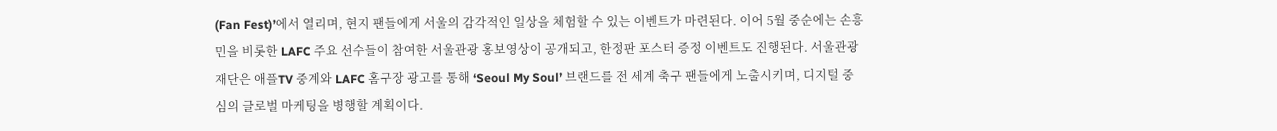(Fan Fest)’에서 열리며, 현지 팬들에게 서울의 감각적인 일상을 체험할 수 있는 이벤트가 마련된다. 이어 5월 중순에는 손흥민을 비롯한 LAFC 주요 선수들이 참여한 서울관광 홍보영상이 공개되고, 한정판 포스터 증정 이벤트도 진행된다. 서울관광재단은 애플TV 중계와 LAFC 홈구장 광고를 통해 ‘Seoul My Soul’ 브랜드를 전 세계 축구 팬들에게 노출시키며, 디지털 중심의 글로벌 마케팅을 병행할 계획이다.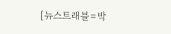[뉴스트래블=박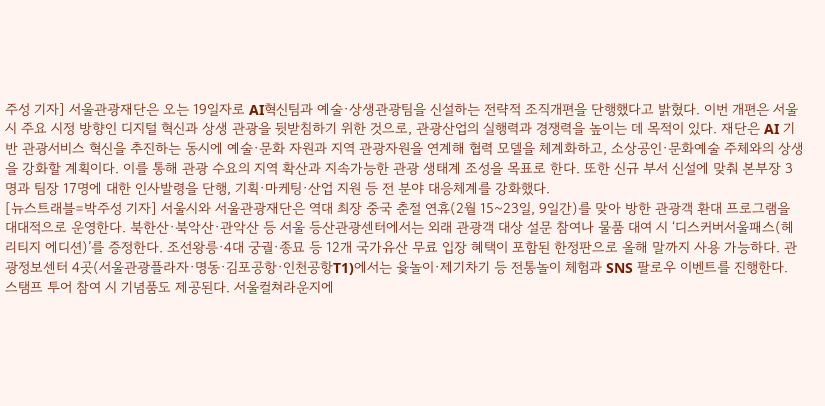주성 기자] 서울관광재단은 오는 19일자로 AI혁신팀과 예술·상생관광팀을 신설하는 전략적 조직개편을 단행했다고 밝혔다. 이번 개편은 서울시 주요 시정 방향인 디지털 혁신과 상생 관광을 뒷받침하기 위한 것으로, 관광산업의 실행력과 경쟁력을 높이는 데 목적이 있다. 재단은 AI 기반 관광서비스 혁신을 추진하는 동시에 예술·문화 자원과 지역 관광자원을 연계해 협력 모델을 체계화하고, 소상공인·문화예술 주체와의 상생을 강화할 계획이다. 이를 통해 관광 수요의 지역 확산과 지속가능한 관광 생태계 조성을 목표로 한다. 또한 신규 부서 신설에 맞춰 본부장 3명과 팀장 17명에 대한 인사발령을 단행, 기획·마케팅·산업 지원 등 전 분야 대응체계를 강화했다.
[뉴스트래블=박주성 기자] 서울시와 서울관광재단은 역대 최장 중국 춘절 연휴(2월 15~23일, 9일간)를 맞아 방한 관광객 환대 프로그램을 대대적으로 운영한다. 북한산·북악산·관악산 등 서울 등산관광센터에서는 외래 관광객 대상 설문 참여나 물품 대여 시 ‘디스커버서울패스(헤리티지 에디션)’를 증정한다. 조선왕릉·4대 궁궐·종묘 등 12개 국가유산 무료 입장 혜택이 포함된 한정판으로 올해 말까지 사용 가능하다. 관광정보센터 4곳(서울관광플라자·명동·김포공항·인천공항T1)에서는 윷놀이·제기차기 등 전통놀이 체험과 SNS 팔로우 이벤트를 진행한다. 스탬프 투어 참여 시 기념품도 제공된다. 서울컬쳐라운지에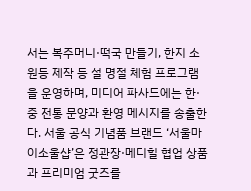서는 복주머니·떡국 만들기, 한지 소원등 제작 등 설 명절 체험 프로그램을 운영하며, 미디어 파사드에는 한·중 전통 문양과 환영 메시지를 송출한다. 서울 공식 기념품 브랜드 ‘서울마이소울샵’은 정관장·메디힐 협업 상품과 프리미엄 굿즈를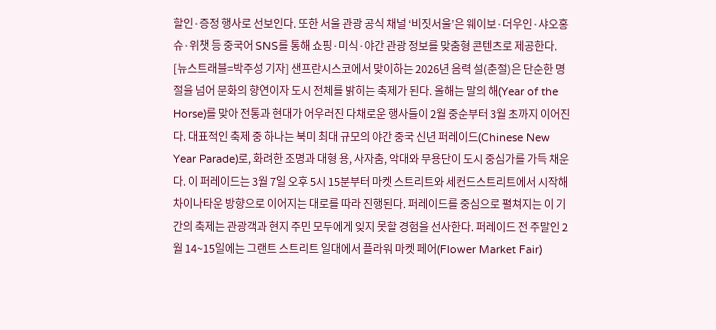할인·증정 행사로 선보인다. 또한 서울 관광 공식 채널 ‘비짓서울’은 웨이보·더우인·샤오홍슈·위챗 등 중국어 SNS를 통해 쇼핑·미식·야간 관광 정보를 맞춤형 콘텐츠로 제공한다.
[뉴스트래블=박주성 기자] 샌프란시스코에서 맞이하는 2026년 음력 설(춘절)은 단순한 명절을 넘어 문화의 향연이자 도시 전체를 밝히는 축제가 된다. 올해는 말의 해(Year of the Horse)를 맞아 전통과 현대가 어우러진 다채로운 행사들이 2월 중순부터 3월 초까지 이어진다. 대표적인 축제 중 하나는 북미 최대 규모의 야간 중국 신년 퍼레이드(Chinese New Year Parade)로, 화려한 조명과 대형 용, 사자춤, 악대와 무용단이 도시 중심가를 가득 채운다. 이 퍼레이드는 3월 7일 오후 5시 15분부터 마켓 스트리트와 세컨드스트리트에서 시작해 차이나타운 방향으로 이어지는 대로를 따라 진행된다. 퍼레이드를 중심으로 펼쳐지는 이 기간의 축제는 관광객과 현지 주민 모두에게 잊지 못할 경험을 선사한다. 퍼레이드 전 주말인 2월 14~15일에는 그랜트 스트리트 일대에서 플라워 마켓 페어(Flower Market Fair)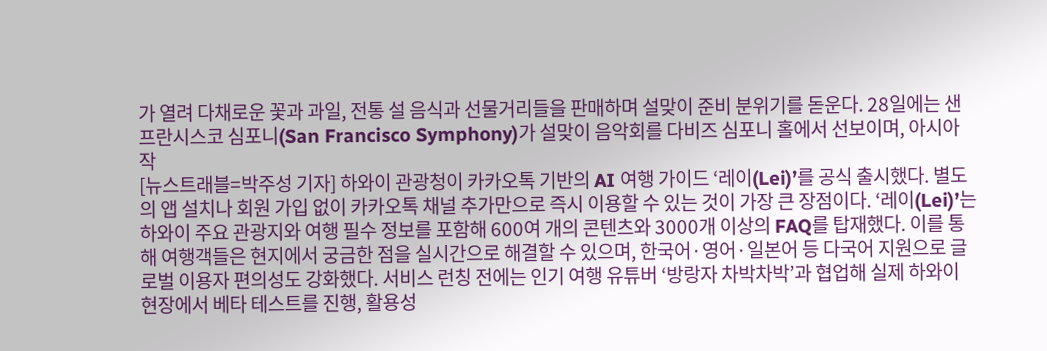가 열려 다채로운 꽃과 과일, 전통 설 음식과 선물거리들을 판매하며 설맞이 준비 분위기를 돋운다. 28일에는 샌프란시스코 심포니(San Francisco Symphony)가 설맞이 음악회를 다비즈 심포니 홀에서 선보이며, 아시아 작
[뉴스트래블=박주성 기자] 하와이 관광청이 카카오톡 기반의 AI 여행 가이드 ‘레이(Lei)’를 공식 출시했다. 별도의 앱 설치나 회원 가입 없이 카카오톡 채널 추가만으로 즉시 이용할 수 있는 것이 가장 큰 장점이다. ‘레이(Lei)’는 하와이 주요 관광지와 여행 필수 정보를 포함해 600여 개의 콘텐츠와 3000개 이상의 FAQ를 탑재했다. 이를 통해 여행객들은 현지에서 궁금한 점을 실시간으로 해결할 수 있으며, 한국어·영어·일본어 등 다국어 지원으로 글로벌 이용자 편의성도 강화했다. 서비스 런칭 전에는 인기 여행 유튜버 ‘방랑자 차박차박’과 협업해 실제 하와이 현장에서 베타 테스트를 진행, 활용성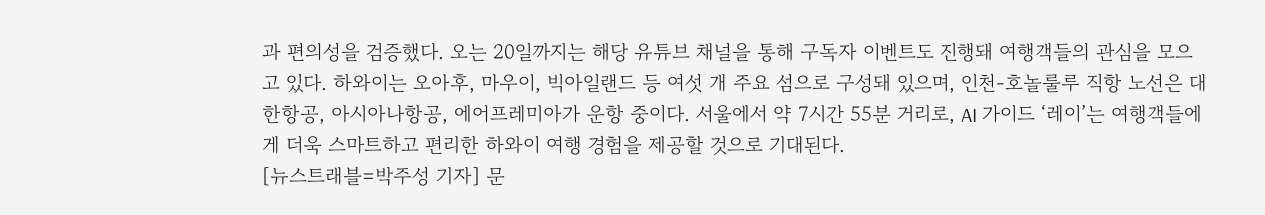과 편의성을 검증했다. 오는 20일까지는 해당 유튜브 채널을 통해 구독자 이벤트도 진행돼 여행객들의 관심을 모으고 있다. 하와이는 오아후, 마우이, 빅아일랜드 등 여섯 개 주요 섬으로 구성돼 있으며, 인천-호놀룰루 직항 노선은 대한항공, 아시아나항공, 에어프레미아가 운항 중이다. 서울에서 약 7시간 55분 거리로, AI 가이드 ‘레이’는 여행객들에게 더욱 스마트하고 편리한 하와이 여행 경험을 제공할 것으로 기대된다.
[뉴스트래블=박주성 기자] 문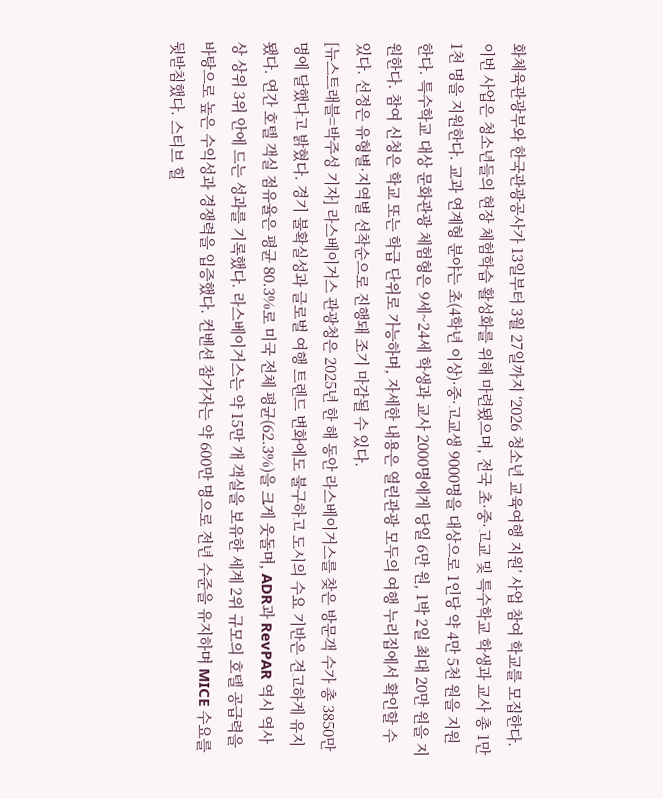화체육관광부와 한국관광공사가 13일부터 3월 27일까지 ‘2026 청소년 교육여행 지원’ 사업 참여 학교를 모집한다. 이번 사업은 청소년들의 현장 체험학습 활성화를 위해 마련됐으며, 전국 초·중·고교 및 특수학교 학생과 교사 총 1만 1천 명을 지원한다. 교과 연계형 분야는 초(4학년 이상)·중·고교생 9000명을 대상으로 1인당 약 4만 5천 원을 지원한다. 특수학교 대상 문화관광 체험형은 9세~24세 학생과 교사 2000명에게 당일 6만 원, 1박 2일 최대 20만 원을 지원한다. 참여 신청은 학교 또는 학급 단위로 가능하며, 자세한 내용은 열린관광 모두의 여행 누리집에서 확인할 수 있다. 선정은 유형별·지역별 선착순으로 진행돼 조기 마감될 수 있다.
[뉴스트래블=박주성 기자] 라스베이거스 관광청은 2025년 한 해 동안 라스베이거스를 찾은 방문객 수가 총 3850만 명에 달했다고 밝혔다. 경기 불확실성과 글로벌 여행 트렌드 변화에도 불구하고 도시의 수요 기반은 견고하게 유지됐다. 연간 호텔 객실 점유율은 평균 80.3%로 미국 전체 평균(62.3%)을 크게 웃돌며, ADR과 RevPAR 역시 역사상 상위 3위 안에 드는 성과를 기록했다. 라스베이거스는 약 15만 개 객실을 보유한 세계 2위 규모의 호텔 공급력을 바탕으로 높은 수익성과 경쟁력을 입증했다. 컨벤션 참가자는 약 600만 명으로 전년 수준을 유지하며 MICE 수요를 뒷받침했다. 스티브 힐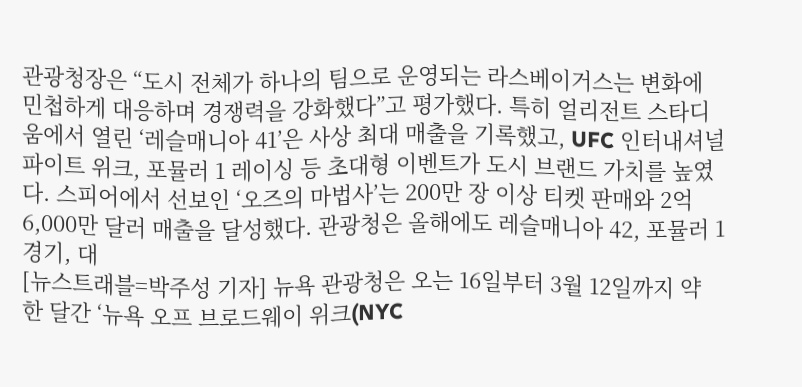관광청장은 “도시 전체가 하나의 팀으로 운영되는 라스베이거스는 변화에 민첩하게 대응하며 경쟁력을 강화했다”고 평가했다. 특히 얼리전트 스타디움에서 열린 ‘레슬매니아 41’은 사상 최대 매출을 기록했고, UFC 인터내셔널 파이트 위크, 포뮬러 1 레이싱 등 초대형 이벤트가 도시 브랜드 가치를 높였다. 스피어에서 선보인 ‘오즈의 마법사’는 200만 장 이상 티켓 판매와 2억6,000만 달러 매출을 달성했다. 관광청은 올해에도 레슬매니아 42, 포뮬러 1 경기, 대
[뉴스트래블=박주성 기자] 뉴욕 관광청은 오는 16일부터 3월 12일까지 약 한 달간 ‘뉴욕 오프 브로드웨이 위크(NYC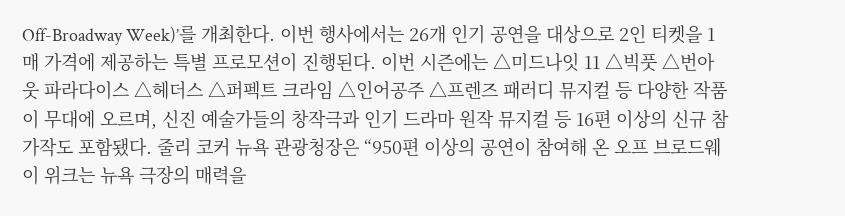Off-Broadway Week)’를 개최한다. 이번 행사에서는 26개 인기 공연을 대상으로 2인 티켓을 1매 가격에 제공하는 특별 프로모션이 진행된다. 이번 시즌에는 △미드나잇 11 △빅풋 △번아웃 파라다이스 △헤더스 △퍼펙트 크라임 △인어공주 △프렌즈 패러디 뮤지컬 등 다양한 작품이 무대에 오르며, 신진 예술가들의 창작극과 인기 드라마 원작 뮤지컬 등 16편 이상의 신규 참가작도 포함됐다. 줄리 코커 뉴욕 관광청장은 “950편 이상의 공연이 참여해 온 오프 브로드웨이 위크는 뉴욕 극장의 매력을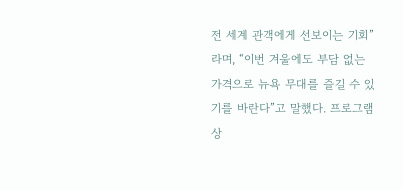전 세계 관객에게 선보이는 기회”라며, “이번 겨울에도 부담 없는 가격으로 뉴욕 무대를 즐길 수 있기를 바란다”고 말했다. 프로그램 상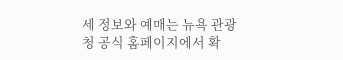세 정보와 예매는 뉴욕 관광청 공식 홈페이지에서 확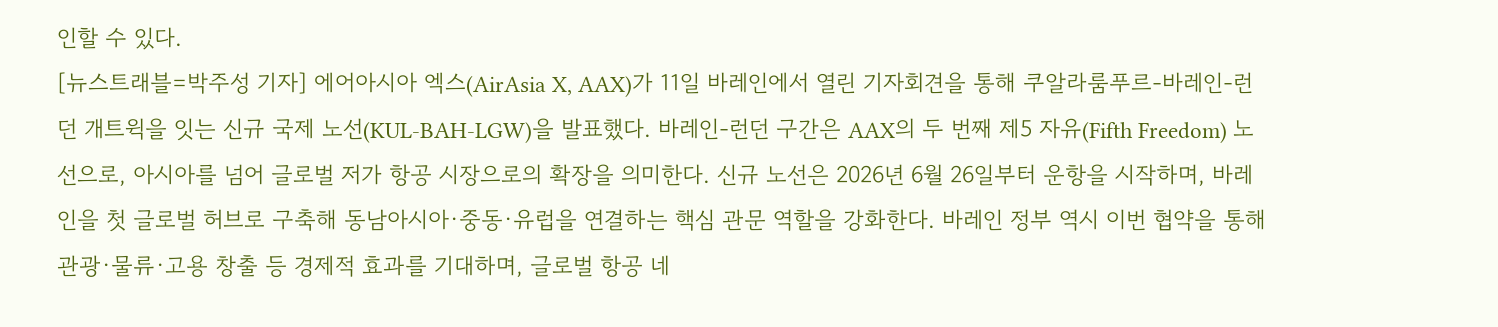인할 수 있다.
[뉴스트래블=박주성 기자] 에어아시아 엑스(AirAsia X, AAX)가 11일 바레인에서 열린 기자회견을 통해 쿠알라룸푸르-바레인-런던 개트윅을 잇는 신규 국제 노선(KUL-BAH-LGW)을 발표했다. 바레인-런던 구간은 AAX의 두 번째 제5 자유(Fifth Freedom) 노선으로, 아시아를 넘어 글로벌 저가 항공 시장으로의 확장을 의미한다. 신규 노선은 2026년 6월 26일부터 운항을 시작하며, 바레인을 첫 글로벌 허브로 구축해 동남아시아·중동·유럽을 연결하는 핵심 관문 역할을 강화한다. 바레인 정부 역시 이번 협약을 통해 관광·물류·고용 창출 등 경제적 효과를 기대하며, 글로벌 항공 네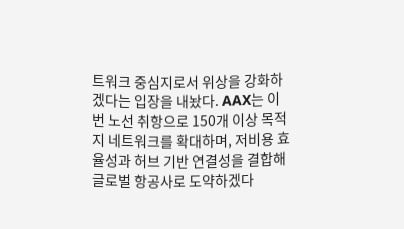트워크 중심지로서 위상을 강화하겠다는 입장을 내놨다. AAX는 이번 노선 취항으로 150개 이상 목적지 네트워크를 확대하며, 저비용 효율성과 허브 기반 연결성을 결합해 글로벌 항공사로 도약하겠다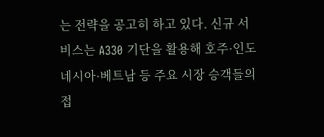는 전략을 공고히 하고 있다. 신규 서비스는 A330 기단을 활용해 호주·인도네시아·베트남 등 주요 시장 승객들의 접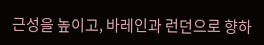근성을 높이고, 바레인과 런던으로 향하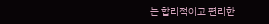는 합리적이고 편리한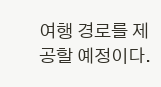여행 경로를 제공할 예정이다.